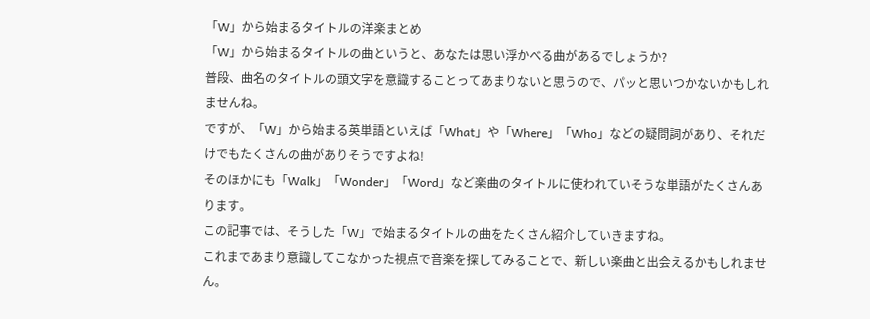「W」から始まるタイトルの洋楽まとめ
「W」から始まるタイトルの曲というと、あなたは思い浮かべる曲があるでしょうか?
普段、曲名のタイトルの頭文字を意識することってあまりないと思うので、パッと思いつかないかもしれませんね。
ですが、「W」から始まる英単語といえば「What」や「Where」「Who」などの疑問詞があり、それだけでもたくさんの曲がありそうですよね!
そのほかにも「Walk」「Wonder」「Word」など楽曲のタイトルに使われていそうな単語がたくさんあります。
この記事では、そうした「W」で始まるタイトルの曲をたくさん紹介していきますね。
これまであまり意識してこなかった視点で音楽を探してみることで、新しい楽曲と出会えるかもしれません。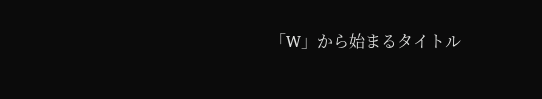「W」から始まるタイトル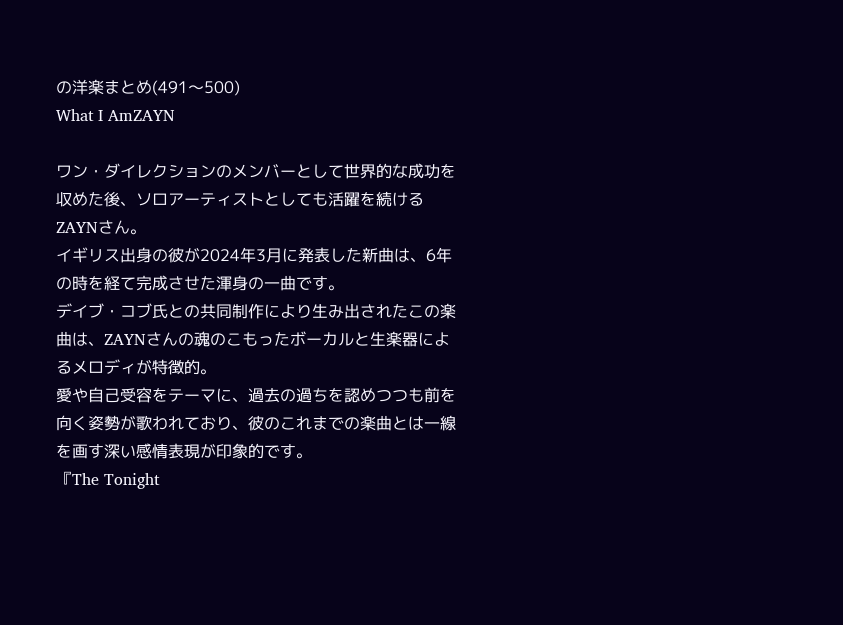の洋楽まとめ(491〜500)
What I AmZAYN

ワン・ダイレクションのメンバーとして世界的な成功を収めた後、ソロアーティストとしても活躍を続けるZAYNさん。
イギリス出身の彼が2024年3月に発表した新曲は、6年の時を経て完成させた渾身の一曲です。
デイブ・コブ氏との共同制作により生み出されたこの楽曲は、ZAYNさんの魂のこもったボーカルと生楽器によるメロディが特徴的。
愛や自己受容をテーマに、過去の過ちを認めつつも前を向く姿勢が歌われており、彼のこれまでの楽曲とは一線を画す深い感情表現が印象的です。
『The Tonight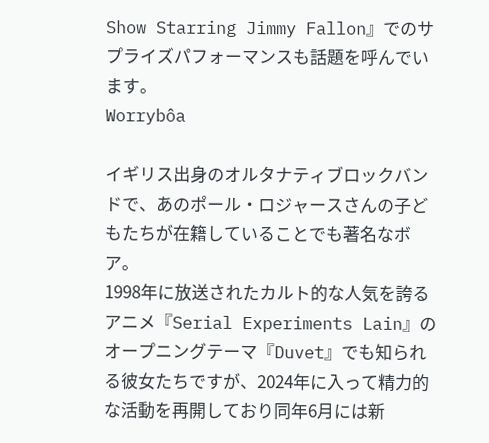Show Starring Jimmy Fallon』でのサプライズパフォーマンスも話題を呼んでいます。
Worrybôa

イギリス出身のオルタナティブロックバンドで、あのポール・ロジャースさんの子どもたちが在籍していることでも著名なボア。
1998年に放送されたカルト的な人気を誇るアニメ『Serial Experiments Lain』のオープニングテーマ『Duvet』でも知られる彼女たちですが、2024年に入って精力的な活動を再開しており同年6月には新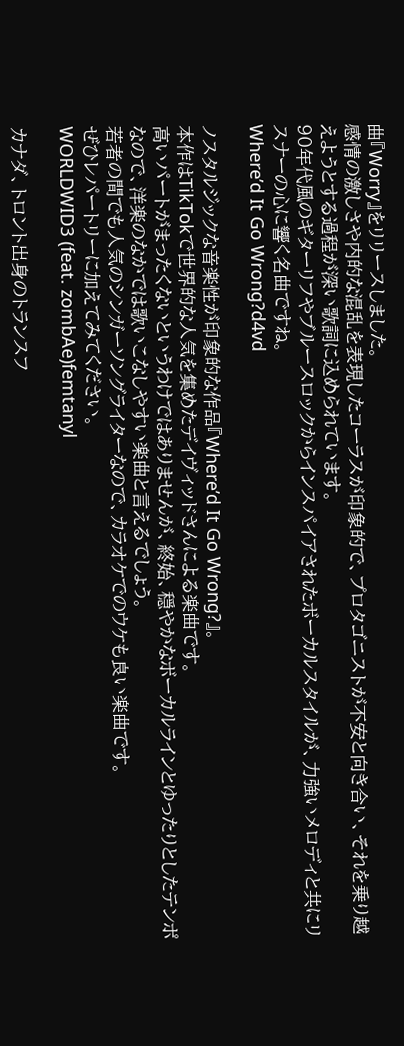曲『Worry』をリリースしました。
感情の激しさや内的な混乱を表現したコーラスが印象的で、プロタゴニストが不安と向き合い、それを乗り越えようとする過程が深い歌詞に込められています。
90年代風のギターリフやブルースロックからインスパイアされたボーカルスタイルが、力強いメロディと共にリスナーの心に響く名曲ですね。
Where’d It Go Wrong?d4vd

ノスタルジックな音楽性が印象的な作品『Where’d It Go Wrong?』。
本作はTikTokで世界的な人気を集めたデイヴィッドさんによる楽曲です。
高いパートがまったくないというわけではありませんが、終始、穏やかなボーカルラインとゆったりとしたテンポなので、洋楽のなかでは歌いこなしやすい楽曲と言えるでしょう。
若者の間でも人気のシンガーソングライターなので、カラオケでのウケも良い楽曲です。
ぜひレパートリーに加えてみてください。
WORLDWID3 (feat. zombAe)femtanyl

カナダ、トロント出身のトランスフ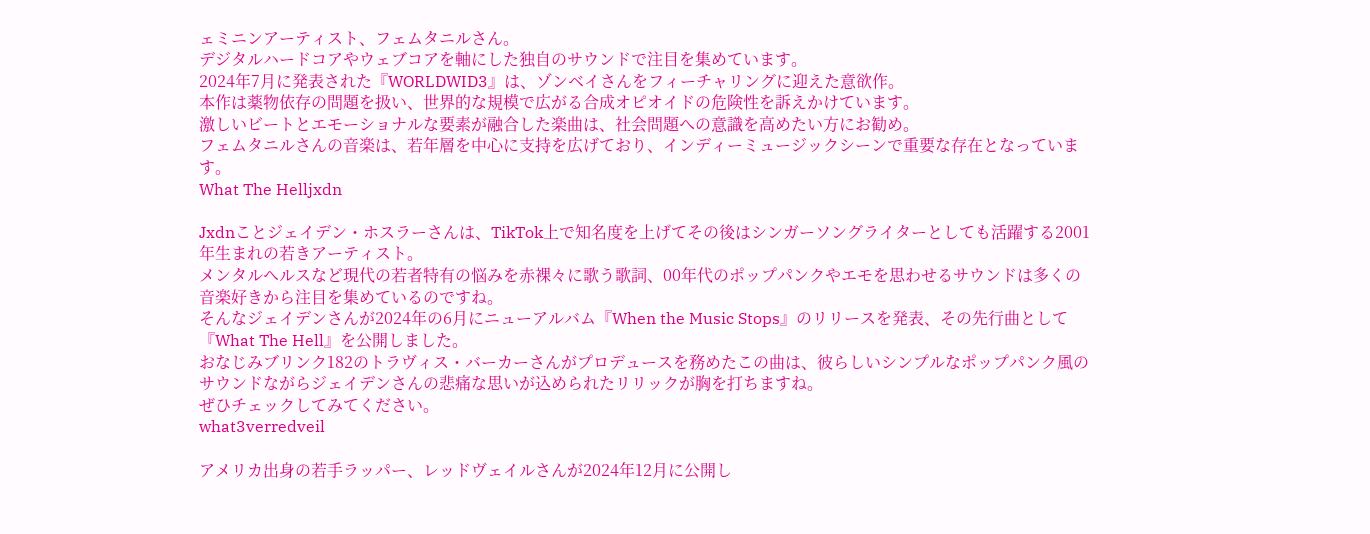ェミニンアーティスト、フェムタニルさん。
デジタルハードコアやウェブコアを軸にした独自のサウンドで注目を集めています。
2024年7月に発表された『WORLDWID3』は、ゾンベイさんをフィーチャリングに迎えた意欲作。
本作は薬物依存の問題を扱い、世界的な規模で広がる合成オピオイドの危険性を訴えかけています。
激しいビートとエモーショナルな要素が融合した楽曲は、社会問題への意識を高めたい方にお勧め。
フェムタニルさんの音楽は、若年層を中心に支持を広げており、インディーミュージックシーンで重要な存在となっています。
What The Helljxdn

Jxdnことジェイデン・ホスラーさんは、TikTok上で知名度を上げてその後はシンガーソングライターとしても活躍する2001年生まれの若きアーティスト。
メンタルヘルスなど現代の若者特有の悩みを赤裸々に歌う歌詞、00年代のポップパンクやエモを思わせるサウンドは多くの音楽好きから注目を集めているのですね。
そんなジェイデンさんが2024年の6月にニューアルバム『When the Music Stops』のリリースを発表、その先行曲として『What The Hell』を公開しました。
おなじみブリンク182のトラヴィス・バーカーさんがプロデュースを務めたこの曲は、彼らしいシンプルなポップパンク風のサウンドながらジェイデンさんの悲痛な思いが込められたリリックが胸を打ちますね。
ぜひチェックしてみてください。
what3verredveil

アメリカ出身の若手ラッパー、レッドヴェイルさんが2024年12月に公開し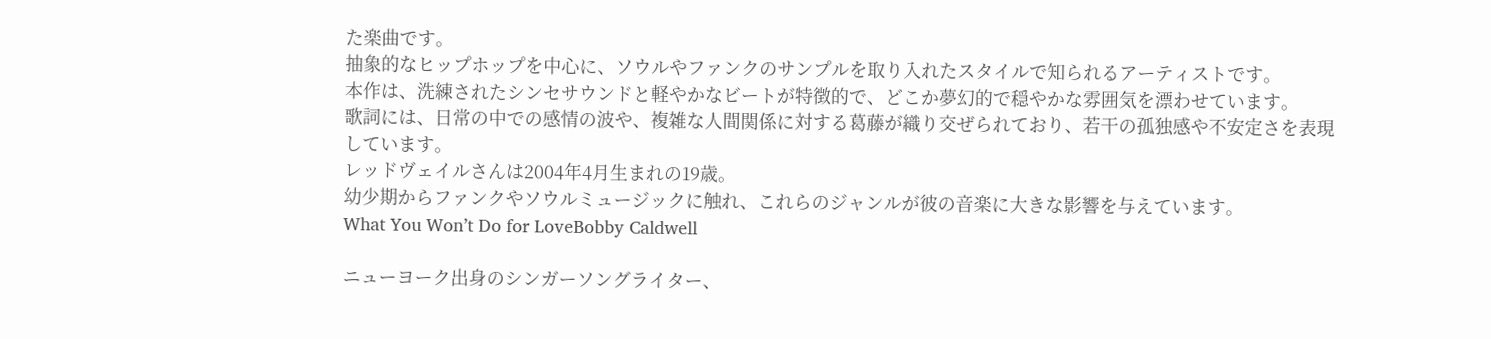た楽曲です。
抽象的なヒップホップを中心に、ソウルやファンクのサンプルを取り入れたスタイルで知られるアーティストです。
本作は、洗練されたシンセサウンドと軽やかなビートが特徴的で、どこか夢幻的で穏やかな雰囲気を漂わせています。
歌詞には、日常の中での感情の波や、複雑な人間関係に対する葛藤が織り交ぜられており、若干の孤独感や不安定さを表現しています。
レッドヴェイルさんは2004年4月生まれの19歳。
幼少期からファンクやソウルミュージックに触れ、これらのジャンルが彼の音楽に大きな影響を与えています。
What You Won’t Do for LoveBobby Caldwell

ニューヨーク出身のシンガーソングライター、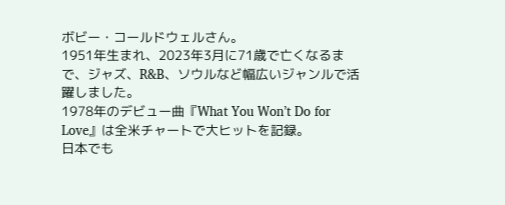ボビー・コールドウェルさん。
1951年生まれ、2023年3月に71歳で亡くなるまで、ジャズ、R&B、ソウルなど幅広いジャンルで活躍しました。
1978年のデビュー曲『What You Won’t Do for Love』は全米チャートで大ヒットを記録。
日本でも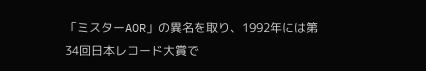「ミスターAOR」の異名を取り、1992年には第34回日本レコード大賞で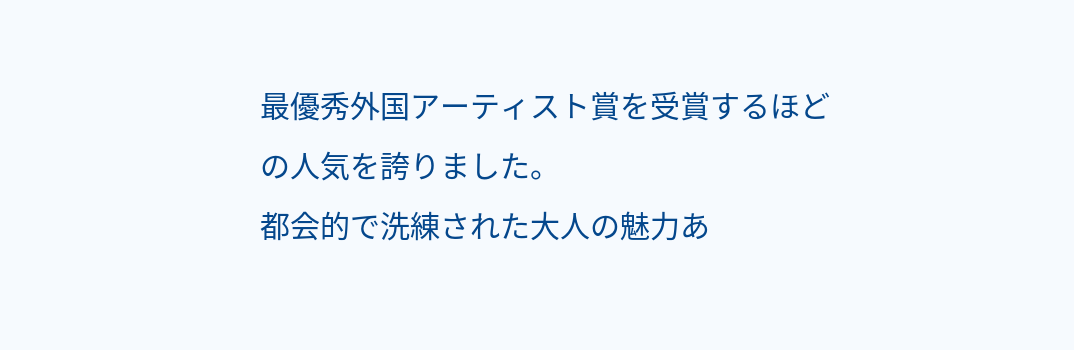最優秀外国アーティスト賞を受賞するほどの人気を誇りました。
都会的で洗練された大人の魅力あ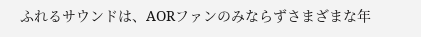ふれるサウンドは、AORファンのみならずさまざまな年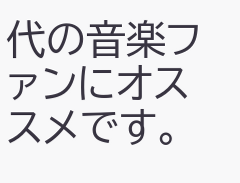代の音楽ファンにオススメです。